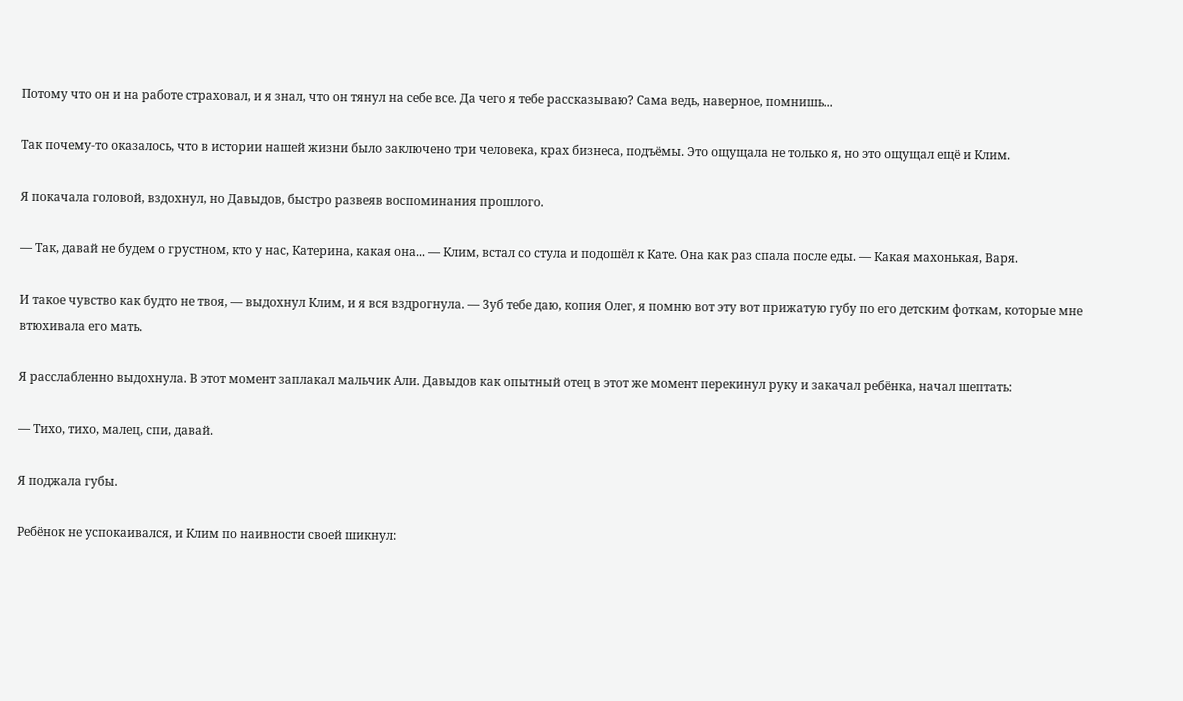Потому что он и на работе страховал, и я знал, что он тянул на себе все. Да чего я тебе рассказываю? Сама ведь, наверное, помнишь...

Так почему-то оказалось, что в истории нашей жизни было заключено три человека, крах бизнеса, подъёмы. Это ощущала не только я, но это ощущал ещё и Клим.

Я покачала головой, вздохнул‚ но Давыдов, быстро развеяв воспоминания прошлого.

— Так, давай не будем о грустном, кто у нас, Катерина, какая она... — Клим, встал со стула и подошёл к Кате. Она как раз спала после еды. — Какая махонькая, Варя.

И такое чувство как будто не твоя, — выдохнул Клим, и я вся вздрогнула. — 3уб тебе даю, копия Олег, я помню вот эту вот прижатую губу по его детским фоткам, которые мне втюхивала его мать.

Я расслабленно выдохнула. В этот момент заплакал мальчик Али. Давыдов как опытный отец в этот же момент перекинул руку и закачал ребёнка, начал шептать:

— Тихо, тихо, малец, спи, давай.

Я поджала губы.

Ребёнок не успокаивался, и Клим по наивности своей шикнул: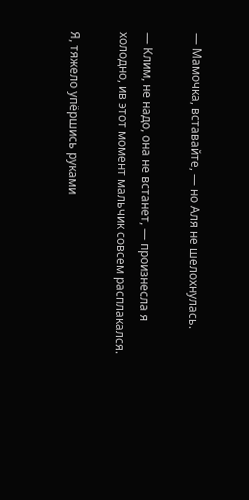— Мамочка, вставайте, — но Аля не шелохнулась.

— Клим, не надо, она не встанет, — произнесла я холодно, ив этот момент мальчик совсем расплакался.

Я, тяжело упёршись руками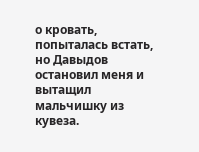о кровать, попыталась встать, но Давыдов остановил меня и вытащил мальчишку из кувеза.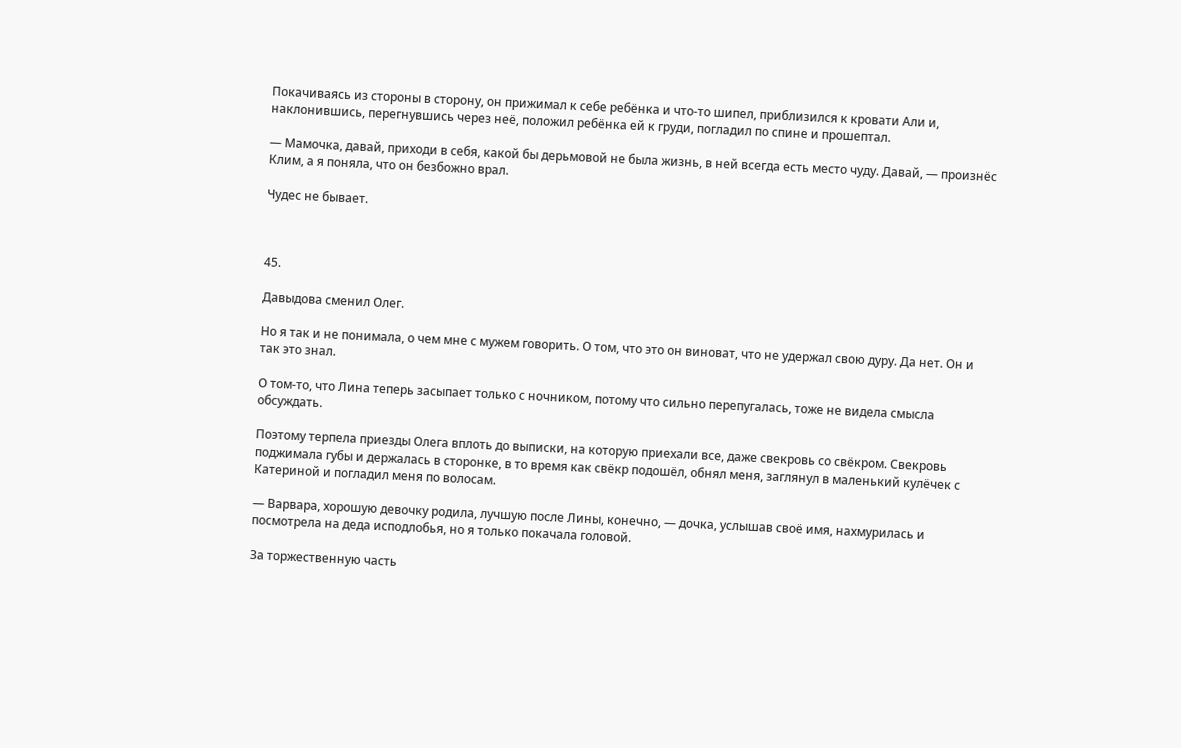Покачиваясь из стороны в сторону, он прижимал к себе ребёнка и что-то шипел, приблизился к кровати Али и, наклонившись, перегнувшись через неё, положил ребёнка ей к груди, погладил по спине и прошептал.

— Мамочка, давай, приходи в себя, какой бы дерьмовой не была жизнь, в ней всегда есть место чуду. Давай, — произнёс Клим, а я поняла, что он безбожно врал.

Чудес не бывает.



45.

Давыдова сменил Олег.

Но я так и не понимала, о чем мне с мужем говорить. О том, что это он виноват, что не удержал свою дуру. Да нет. Он и так это знал.

О том-то, что Лина теперь засыпает только с ночником, потому что сильно перепугалась, тоже не видела смысла обсуждать.

Поэтому терпела приезды Олега вплоть до выписки, на которую приехали все, даже свекровь со свёкром. Свекровь поджимала губы и держалась в сторонке, в то время как свёкр подошёл, обнял меня, заглянул в маленький кулёчек с Катериной и погладил меня по волосам.

— Варвара, хорошую девочку родила, лучшую после Лины, конечно, — дочка, услышав своё имя, нахмурилась и посмотрела на деда исподлобья, но я только покачала головой.

За торжественную часть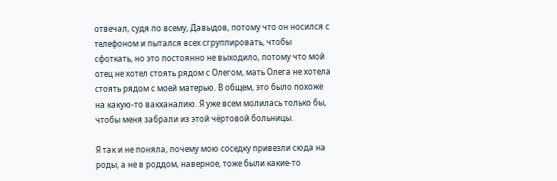отвечал, судя по всему, Давыдов, потому что он носился с телефоном и пытался всех сгруппировать, чтобы сфоткать, но это постоянно не выходило, потому что мой отец не хотел стоять рядом с Олегом, мать Олега не хотела стоять рядом с моей матерью. В общем, это было похоже на какую-то вакханалию. Я уже всем молилась только бы, чтобы меня забрали из этой чёртовой больницы.

Я так и не поняла, почему мою соседку привезли сюда на роды, а не в роддом, наверное, тоже были какие-то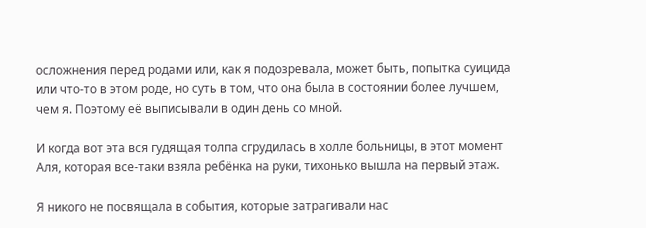осложнения перед родами или, как я подозревала, может быть, попытка суицида или что-то в этом роде, но суть в том, что она была в состоянии более лучшем, чем я. Поэтому её выписывали в один день со мной.

И когда вот эта вся гудящая толпа сгрудилась в холле больницы, в этот момент Аля, которая все-таки взяла ребёнка на руки, тихонько вышла на первый этаж.

Я никого не посвящала в события, которые затрагивали нас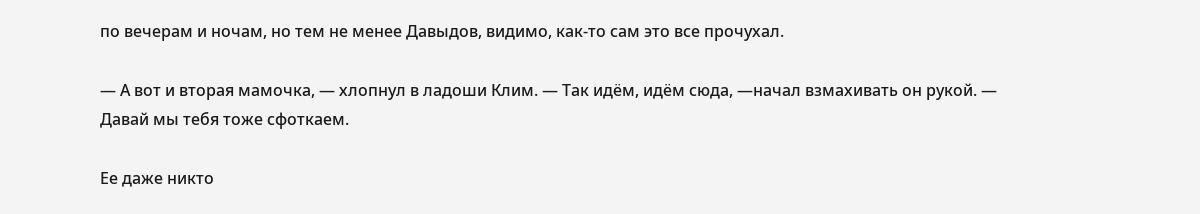по вечерам и ночам, но тем не менее Давыдов, видимо, как-то сам это все прочухал.

— А вот и вторая мамочка, — хлопнул в ладоши Клим. — Так идём, идём сюда, —начал взмахивать он рукой. — Давай мы тебя тоже сфоткаем.

Ее даже никто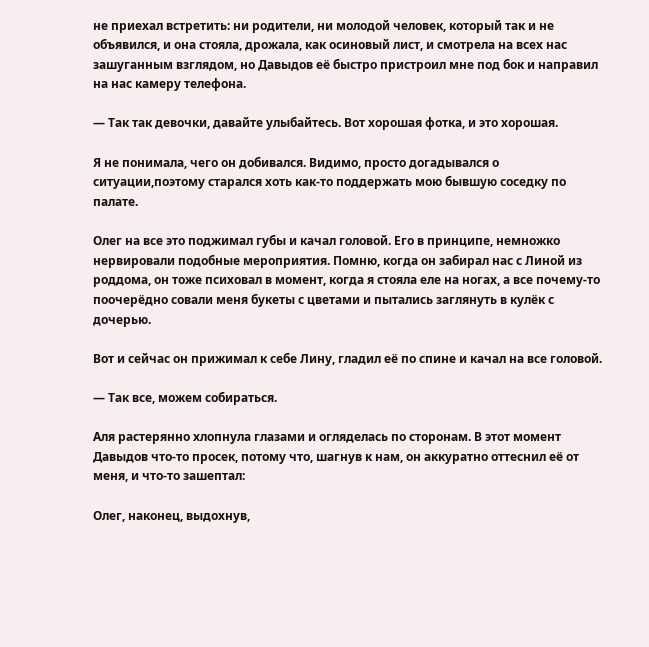не приехал встретить: ни родители, ни молодой человек, который так и не объявился, и она стояла, дрожала, как осиновый лист, и смотрела на всех нас зашуганным взглядом, но Давыдов её быстро пристроил мне под бок и направил на нас камеру телефона.

— Так так девочки, давайте улыбайтесь. Вот хорошая фотка, и это хорошая.

Я не понимала, чего он добивался. Видимо, просто догадывался о ситуации,поэтому старался хоть как-то поддержать мою бывшую соседку по палате.

Олег на все это поджимал губы и качал головой. Его в принципе, немножко нервировали подобные мероприятия. Помню, когда он забирал нас с Линой из роддома, он тоже психовал в момент, когда я стояла еле на ногах, а все почему-то поочерёдно совали меня букеты с цветами и пытались заглянуть в кулёк с дочерью.

Вот и сейчас он прижимал к себе Лину, гладил её по спине и качал на все головой.

— Так все, можем собираться.

Аля растерянно хлопнула глазами и огляделась по сторонам. В этот момент Давыдов что-то просек, потому что, шагнув к нам, он аккуратно оттеснил её от меня, и что-то зашептал:

Олег, наконец, выдохнув,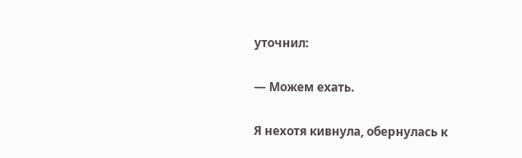уточнил:

— Можем ехать.

Я нехотя кивнула, обернулась к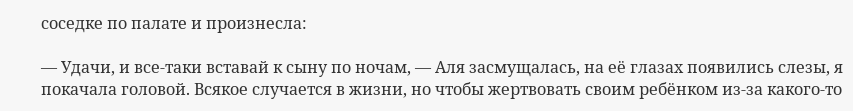соседке по палате и произнесла:

— Удачи, и все-таки вставай к сыну по ночам, — Аля засмущалась, на её глазах появились слезы, я покачала головой. Всякое случается в жизни, но чтобы жертвовать своим ребёнком из-за какого-то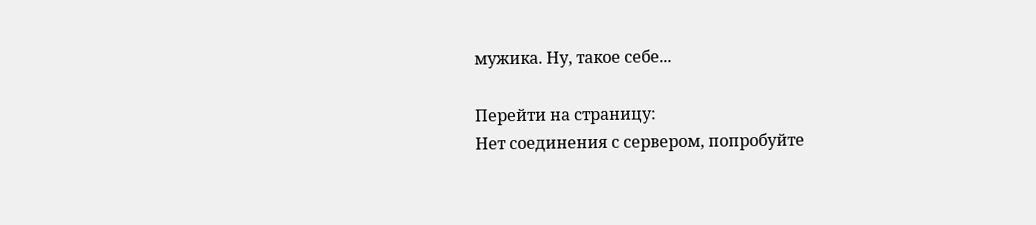мужика. Ну, такое себе...

Перейти на страницу:
Нет соединения с сервером, попробуйте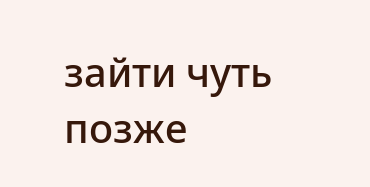зайти чуть позже